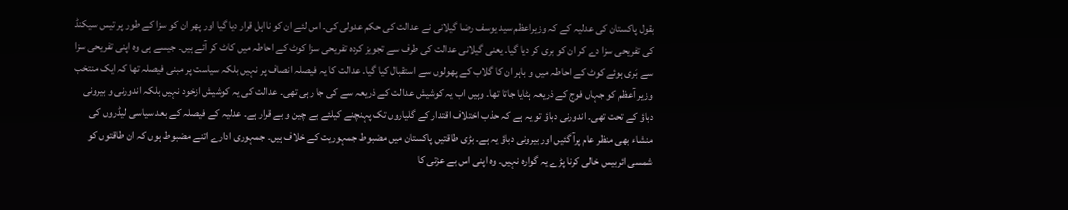بقول پاکستان کی عدلیہ کے کہ وزیراعظم سید یوسف رضا گیلانی نے عدالت کی حکم عدولی کی۔ اس لئے ان کو نااہل قرار دیا گیا اور پھر ان کو سزا کے طور پر تیس سیکنڈ کی تفریحی سزا دے کر ان کو بری کر دیا گیا۔ یعنی گیلانی عدالت کی طرف سے تجویز کردہ تفریحی سزا کوٹ کے احاطہ میں کاٹ کر آئے ہیں۔ جیسے ہی وہ اپنی تفریحی سزا سے بَری ہوئے کوٹ کے احاطہ میں و باہر ان کا گلاب کے پھولوں سے استقبال کیا گیا۔ عدالت کا یہ فیصلہ انصاف پر نہیں بلکہ سیاست پر مبنی فیصلہ تھا کہ ایک منتخب وزیر آعظم کو جہاں فوج کے ذریعہ ہٹایا جاتا تھا۔ وہیں اب یہ کوشیش عدالت کے ذریعہ سے کی جا رہی تھی۔ عدالت کی یہ کوشیش ازخود نہیں بلکہ اندورنی و بیرونی دباؤ کے تحت تھی۔ اندورنی دباؤ تو یہ ہے کہ حذب اختلاف اقتدار کے گلیاروں تک پہنچنے کیلئے بے چین و بے قرار ہے۔ عدلیہ کے فیصلہ کے بعد سیاسی لیڈروں کی منشاء بھی منظر عام پرآ گئیں اور بیرونی دباؤ یہ ہے۔ بڑی طاقتیں پاکستان میں مضبوط جمہوریت کے خلاف ہیں۔ جمہوری ادارے اتنے مضبوط ہوں کہ ان طاقتوں کو شمسی ائربیس خالی کرنا پڑے یہ گوارہ نہیں۔ وہ اپنی اس بے عزتی کا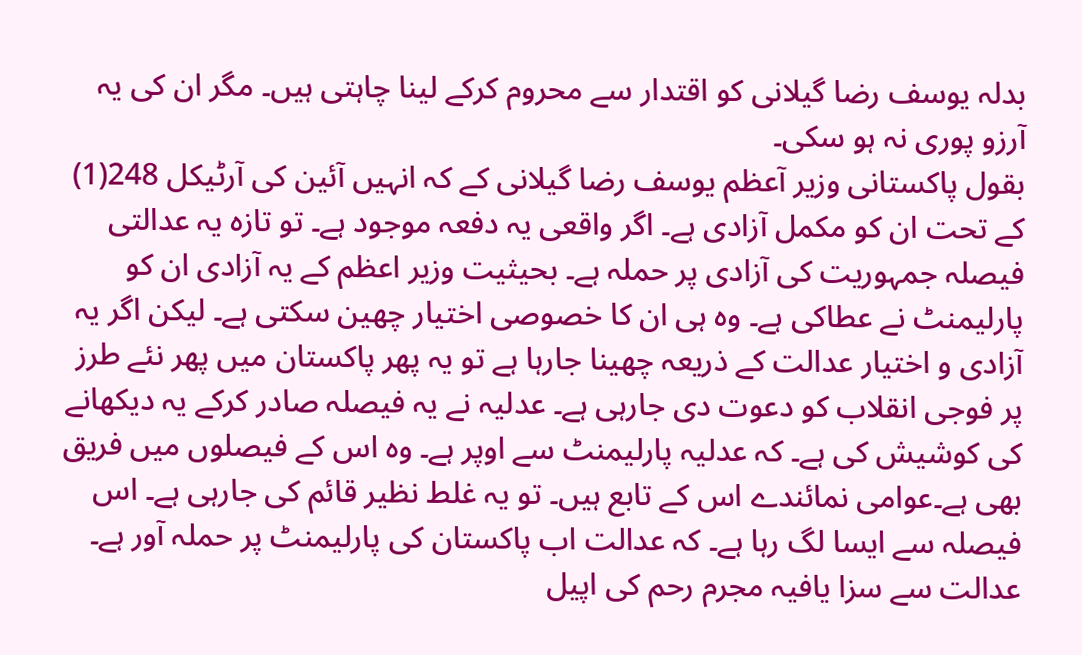بدلہ یوسف رضا گیلانی کو اقتدار سے محروم کرکے لینا چاہتی ہیں۔ مگر ان کی یہ آرزو پوری نہ ہو سکی۔
بقول پاکستانی وزیر آعظم یوسف رضا گیلانی کے کہ انہیں آئین کی آرٹیکل 248(1) کے تحت ان کو مکمل آزادی ہے۔ اگر واقعی یہ دفعہ موجود ہے۔ تو تازہ یہ عدالتی فیصلہ جمہوریت کی آزادی پر حملہ ہے۔ بحیثیت وزیر اعظم کے یہ آزادی ان کو پارلیمنٹ نے عطاکی ہے۔ وہ ہی ان کا خصوصی اختیار چھین سکتی ہے۔ لیکن اگر یہ آزادی و اختیار عدالت کے ذریعہ چھینا جارہا ہے تو یہ پھر پاکستان میں پھر نئے طرز پر فوجی انقلاب کو دعوت دی جارہی ہے۔ عدلیہ نے یہ فیصلہ صادر کرکے یہ دیکھانے کی کوشیش کی ہے۔ کہ عدلیہ پارلیمنٹ سے اوپر ہے۔ وہ اس کے فیصلوں میں فریق بھی ہے۔عوامی نمائندے اس کے تابع ہیں۔ تو یہ غلط نظیر قائم کی جارہی ہے۔ اس فیصلہ سے ایسا لگ رہا ہے۔ کہ عدالت اب پاکستان کی پارلیمنٹ پر حملہ آور ہے۔ عدالت سے سزا یافیہ مجرم رحم کی اپیل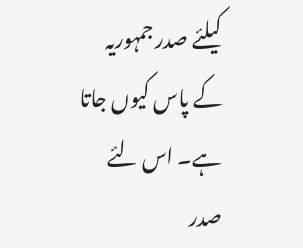کیلئے صدر جمہوریہ کے پاس کیوں جاتا ہے۔ اس لئے صدر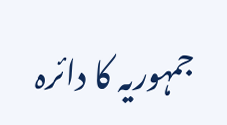جمہوریہ کا دائرہ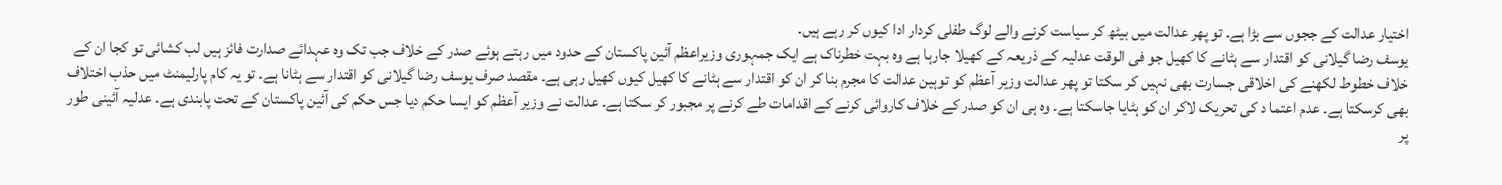اختیار عدالت کے ججوں سے بڑا ہے۔ تو پھر عدالت میں بیٹھ کر سیاست کرنے والے لوگ طفلی کردار ادا کیوں کر رہے ہیں۔
یوسف رضا گیلانی کو اقتدار سے ہٹانے کا کھیل جو فی الوقت عدلیہ کے ذریعہ کے کھیلا جارہا ہے وہ بہت خطرناک ہے ایک جمہوری وزیراعظم آئین پاکستان کے حدود میں رہتے ہوئے صدر کے خلاف جب تک وہ عہدائے صدارت فائز ہیں لب کشائی تو کجا ان کے خلاف خطوط لکھنے کی اخلاقی جسارت بھی نہیں کر سکتا تو پھر عدالت وزیر آعظم کو توہین عدالت کا مجرم بنا کر ان کو اقتدار سے ہٹانے کا کھیل کیوں کھیل رہی ہے۔ مقصد صرف یوسف رضا گیلانی کو اقتدار سے ہٹانا ہے۔ تو یہ کام پارلیمنٹ میں حذب اختلاف بھی کرسکتا ہے۔ عدم اعتما د کی تحریک لاکر ان کو ہٹایا جاسکتا ہے۔ وہ ہی ان کو صدر کے خلاف کاروائی کرنے کے اقدامات طے کرنے پر مجبور کر سکتا ہے۔ عدالت نے وزیر آعظم کو ایسا حکم دیا جس حکم کی آئین پاکستان کے تحت پابندی ہے۔ عدلیہ آئینی طور پر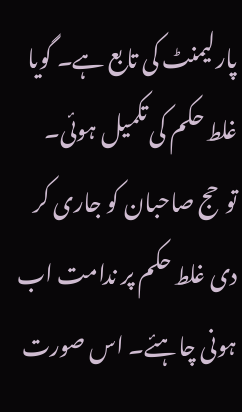پارلیمنٹ کی تابع ہے۔ گویا غلط حکم کی تکمیل ہوئی۔ توحج صاحبان کو جاری کر دی غلط حکم پر ندامت اب ہونی چاہئے۔ اس صورت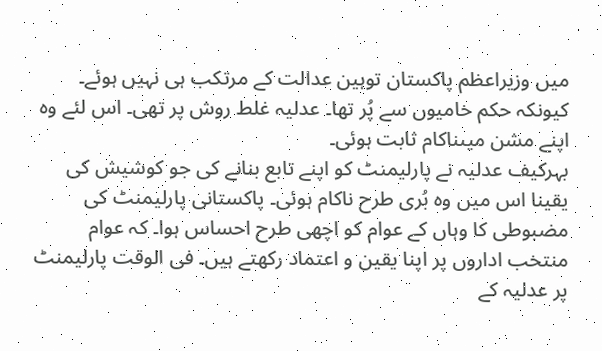میں وزیراعظم پاکستان توہین عدالت کے مرتکب ہی نہیں ہوئے۔ کیونکہ حکم خامیوں سے پُر تھا۔ عدلیہ غلط روش پر تھی۔ اس لئے وہ اپنے مشن میںناکام ثابت ہوئی۔
بہرکیف عدلیہ نے پارلیمنٹ کو اپنے تابع بنانے کی جو کوشیش کی یقینا اس میں وہ بُری طرح ناکام ہوئی۔ پاکستانی پارلیمنٹ کی مضبوطی کا وہاں کے عوام کو اچھی طرح احساس ہوا۔ کہ عوام منتخب اداروں پر اپنا یقین و اعتماد رکھتے ہیں۔ فی الوقت پارلیمنٹ پر عدلیہ کے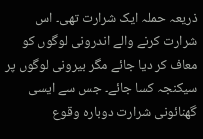ذریعہ حملہ ایک شرارت تھی۔ اس شرارت کرنے والے اندرونی لوگوں کو معاف کر دیا جائے مگر بیرونی لوگوں پر سیکنجہ کسا جائے۔ جس سے ایسی گھنائونی شرارت دوبارہ وقوع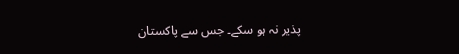پذیر نہ ہو سکے۔ جس سے پاکستان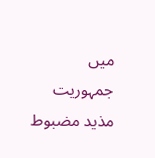میں جمہوریت مذید مضبوط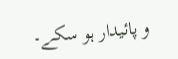و پائیدار ہو سکے۔